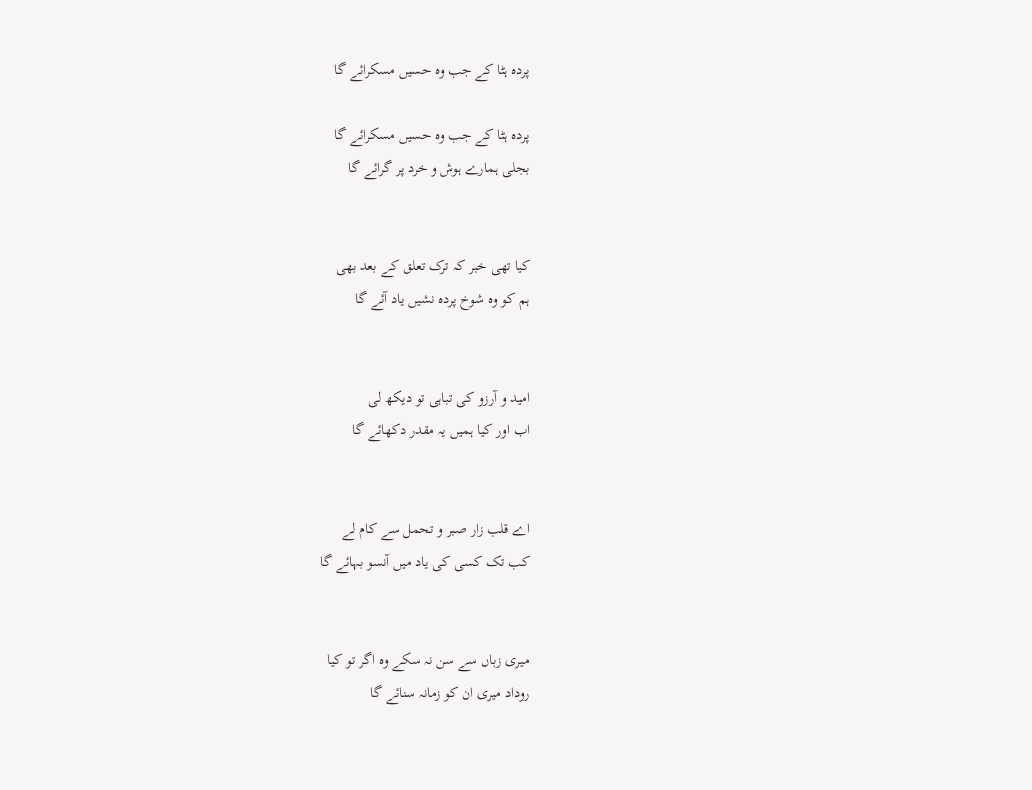پردہ ہٹا کے جب وہ حسیں مسکرائے گا

پردہ ہٹا کے جب وہ حسیں مسکرائے گا
بجلی ہمارے ہوش و خرد پر گرائے گا


کیا تھی خبر کہ ترک تعلق کے بعد بھی
ہم کو وہ شوخ پردہ نشیں یاد آئے گا


امید و آرزو کی تباہی تو دیکھ لی
اب اور کیا ہمیں یہ مقدر دکھائے گا


اے قلب‌ زار صبر و تحمل سے کام لے
کب تک کسی کی یاد میں آنسو بہائے گا


میری زباں سے سن نہ سکے وہ اگر تو کیا
روداد میری ان کو زمانہ سنائے گا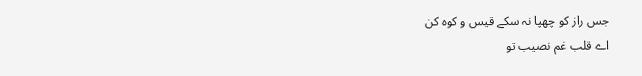جس راز کو چھپا نہ سکے قیس و کوہ کن
اے قلب غم نصیب تو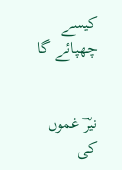کیسے چھپائے گا


نیرؔ غموں کی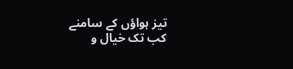تیز ہواؤں کے سامنے
کب تک خیال و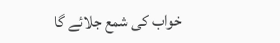خواب کی شمع جلائے گا